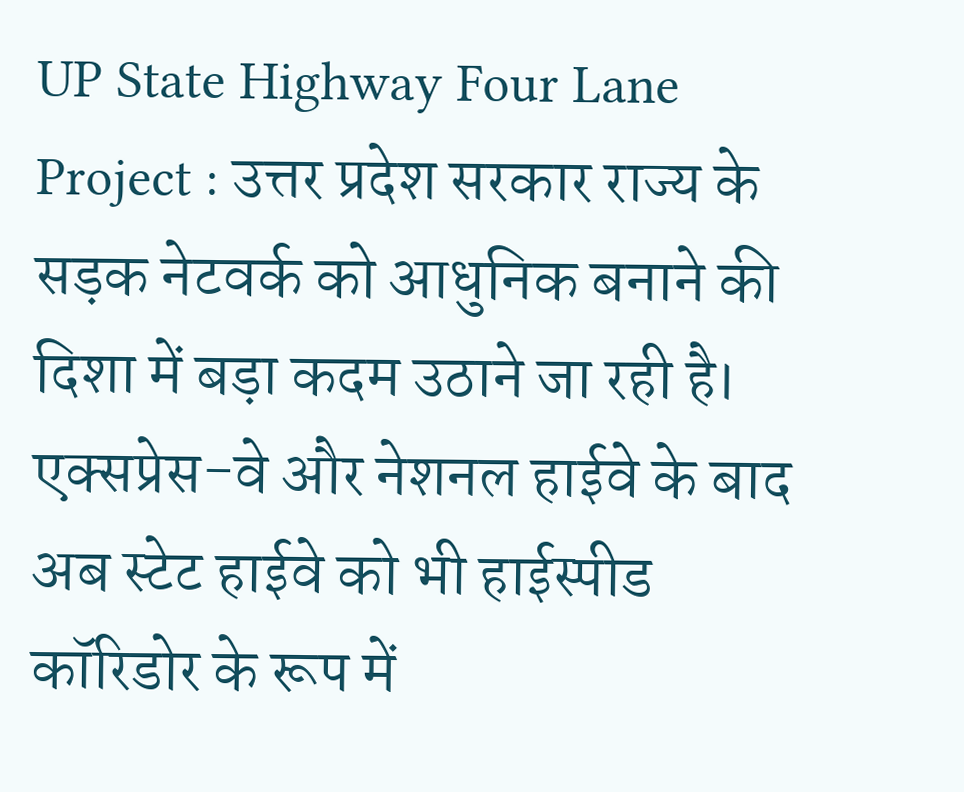UP State Highway Four Lane Project : उत्तर प्रदेश सरकार राज्य के सड़क नेटवर्क को आधुनिक बनाने की दिशा में बड़ा कदम उठाने जा रही है। एक्सप्रेस-वे और नेशनल हाईवे के बाद अब स्टेट हाईवे को भी हाईस्पीड कॉरिडोर के रूप में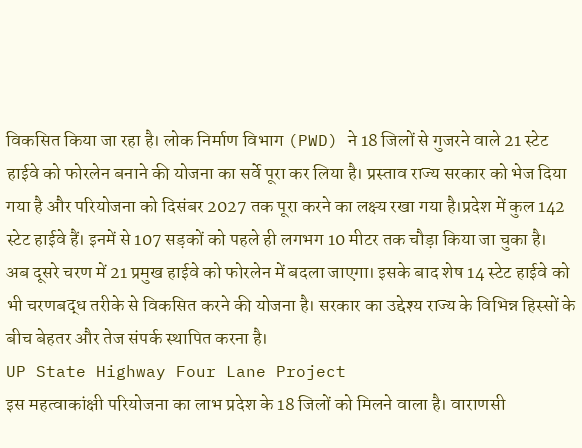विकसित किया जा रहा है। लोक निर्माण विभाग (PWD) ने 18 जिलों से गुजरने वाले 21 स्टेट हाईवे को फोरलेन बनाने की योजना का सर्वे पूरा कर लिया है। प्रस्ताव राज्य सरकार को भेज दिया गया है और परियोजना को दिसंबर 2027 तक पूरा करने का लक्ष्य रखा गया है।प्रदेश में कुल 142 स्टेट हाईवे हैं। इनमें से 107 सड़कों को पहले ही लगभग 10 मीटर तक चौड़ा किया जा चुका है।
अब दूसरे चरण में 21 प्रमुख हाईवे को फोरलेन में बदला जाएगा। इसके बाद शेष 14 स्टेट हाईवे को भी चरणबद्ध तरीके से विकसित करने की योजना है। सरकार का उद्देश्य राज्य के विभिन्न हिस्सों के बीच बेहतर और तेज संपर्क स्थापित करना है।
UP State Highway Four Lane Project
इस महत्वाकांक्षी परियोजना का लाभ प्रदेश के 18 जिलों को मिलने वाला है। वाराणसी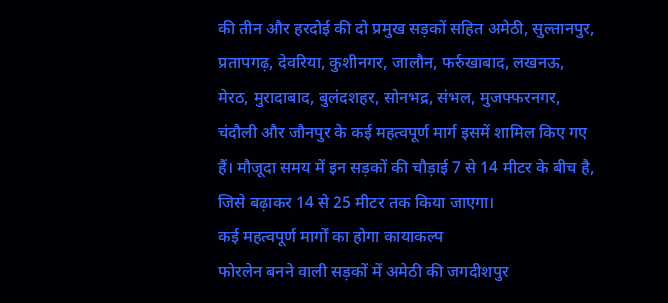की तीन और हरदोई की दो प्रमुख सड़कों सहित अमेठी, सुल्तानपुर, प्रतापगढ़, देवरिया, कुशीनगर, जालौन, फर्रुखाबाद, लखनऊ, मेरठ, मुरादाबाद, बुलंदशहर, सोनभद्र, संभल, मुजफ्फरनगर, चंदौली और जौनपुर के कई महत्वपूर्ण मार्ग इसमें शामिल किए गए हैं। मौजूदा समय में इन सड़कों की चौड़ाई 7 से 14 मीटर के बीच है, जिसे बढ़ाकर 14 से 25 मीटर तक किया जाएगा।
कई महत्वपूर्ण मार्गों का होगा कायाकल्प
फोरलेन बनने वाली सड़कों में अमेठी की जगदीशपुर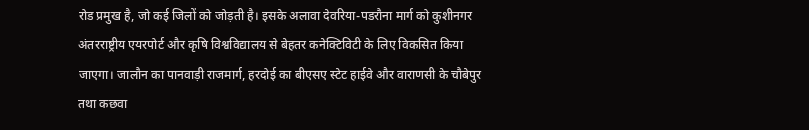रोड प्रमुख है, जो कई जिलों को जोड़ती है। इसके अलावा देवरिया-पडरौना मार्ग को कुशीनगर अंतरराष्ट्रीय एयरपोर्ट और कृषि विश्वविद्यालय से बेहतर कनेक्टिविटी के लिए विकसित किया जाएगा। जालौन का पानवाड़ी राजमार्ग, हरदोई का बीएसए स्टेट हाईवे और वाराणसी के चौबेपुर तथा कछवा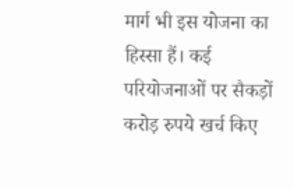मार्ग भी इस योजना का हिस्सा हैं। कई परियोजनाओं पर सैकड़ों करोड़ रुपये खर्च किए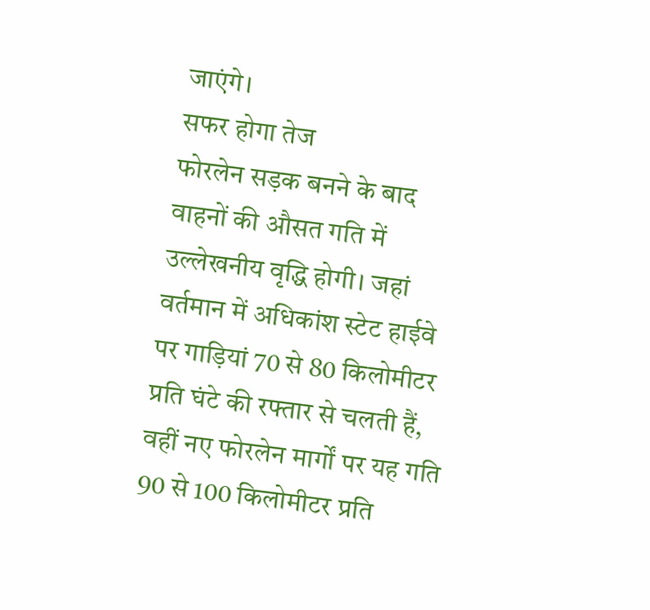जाएंगे।
सफर होगा तेज
फोरलेन सड़क बनने के बाद वाहनों की औसत गति में उल्लेखनीय वृद्धि होगी। जहां वर्तमान में अधिकांश स्टेट हाईवे पर गाड़ियां 70 से 80 किलोमीटर प्रति घंटे की रफ्तार से चलती हैं, वहीं नए फोरलेन मार्गों पर यह गति 90 से 100 किलोमीटर प्रति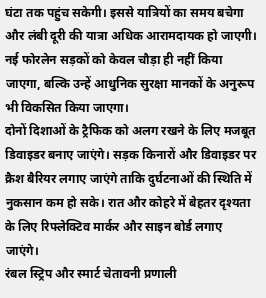घंटा तक पहुंच सकेगी। इससे यात्रियों का समय बचेगा और लंबी दूरी की यात्रा अधिक आरामदायक हो जाएगी। नई फोरलेन सड़कों को केवल चौड़ा ही नहीं किया जाएगा, बल्कि उन्हें आधुनिक सुरक्षा मानकों के अनुरूप भी विकसित किया जाएगा।
दोनों दिशाओं के ट्रैफिक को अलग रखने के लिए मजबूत डिवाइडर बनाए जाएंगे। सड़क किनारों और डिवाइडर पर क्रैश बैरियर लगाए जाएंगे ताकि दुर्घटनाओं की स्थिति में नुकसान कम हो सके। रात और कोहरे में बेहतर दृश्यता के लिए रिफ्लेक्टिव मार्कर और साइन बोर्ड लगाए जाएंगे।
रंबल स्ट्रिप और स्मार्ट चेतावनी प्रणाली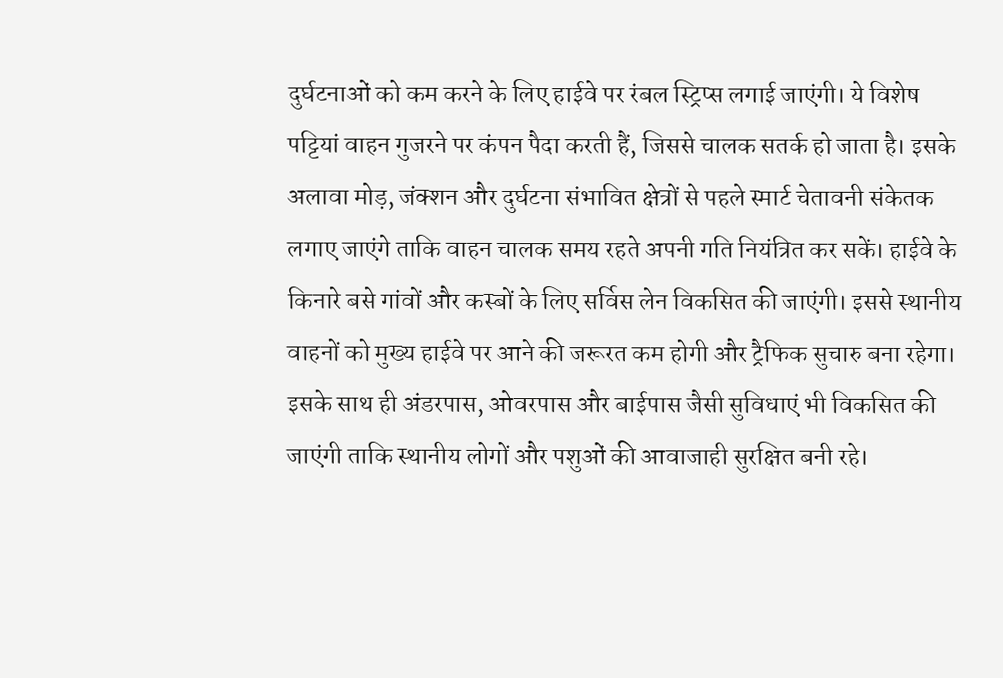दुर्घटनाओं को कम करने के लिए हाईवे पर रंबल स्ट्रिप्स लगाई जाएंगी। ये विशेष पट्टियां वाहन गुजरने पर कंपन पैदा करती हैं, जिससे चालक सतर्क हो जाता है। इसके अलावा मोड़, जंक्शन और दुर्घटना संभावित क्षेत्रों से पहले स्मार्ट चेतावनी संकेतक लगाए जाएंगे ताकि वाहन चालक समय रहते अपनी गति नियंत्रित कर सकें। हाईवे के किनारे बसे गांवों और कस्बों के लिए सर्विस लेन विकसित की जाएंगी। इससे स्थानीय वाहनों को मुख्य हाईवे पर आने की जरूरत कम होगी और ट्रैफिक सुचारु बना रहेगा। इसके साथ ही अंडरपास, ओवरपास और बाईपास जैसी सुविधाएं भी विकसित की जाएंगी ताकि स्थानीय लोगों और पशुओं की आवाजाही सुरक्षित बनी रहे।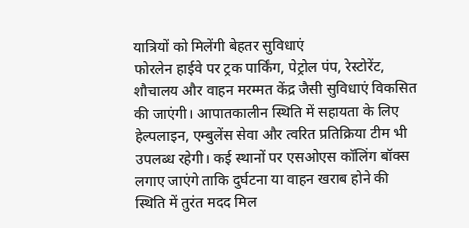यात्रियों को मिलेंगी बेहतर सुविधाएं
फोरलेन हाईवे पर ट्रक पार्किंग, पेट्रोल पंप, रेस्टोरेंट, शौचालय और वाहन मरम्मत केंद्र जैसी सुविधाएं विकसित की जाएंगी। आपातकालीन स्थिति में सहायता के लिए हेल्पलाइन, एम्बुलेंस सेवा और त्वरित प्रतिक्रिया टीम भी उपलब्ध रहेगी। कई स्थानों पर एसओएस कॉलिंग बॉक्स लगाए जाएंगे ताकि दुर्घटना या वाहन खराब होने की स्थिति में तुरंत मदद मिल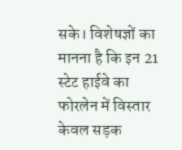सके। विशेषज्ञों का मानना है कि इन 21 स्टेट हाईवे का फोरलेन में विस्तार केवल सड़क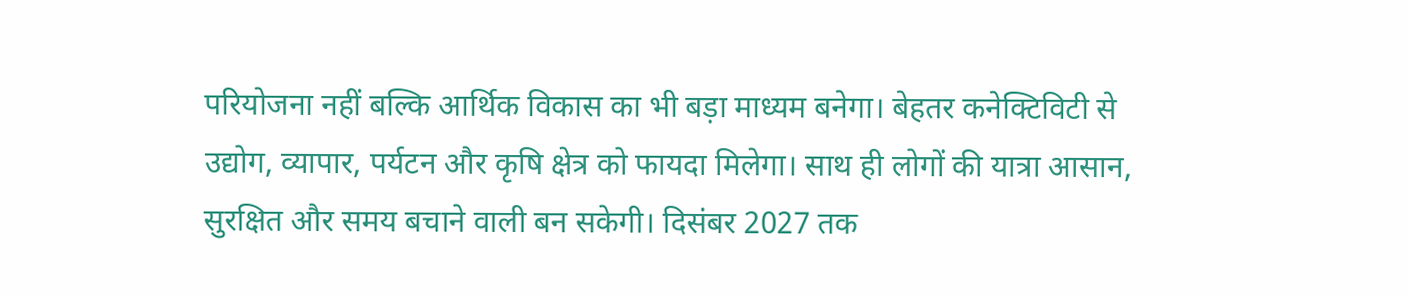परियोजना नहीं बल्कि आर्थिक विकास का भी बड़ा माध्यम बनेगा। बेहतर कनेक्टिविटी से उद्योग, व्यापार, पर्यटन और कृषि क्षेत्र को फायदा मिलेगा। साथ ही लोगों की यात्रा आसान, सुरक्षित और समय बचाने वाली बन सकेगी। दिसंबर 2027 तक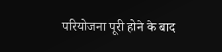परियोजना पूरी होने के बाद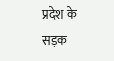प्रदेश के सड़क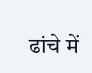ढांचे में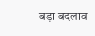बड़ा बदलाव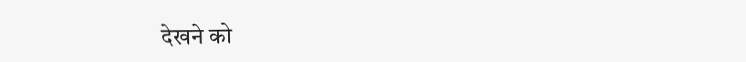देखने को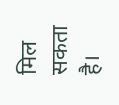मिल सकता है।